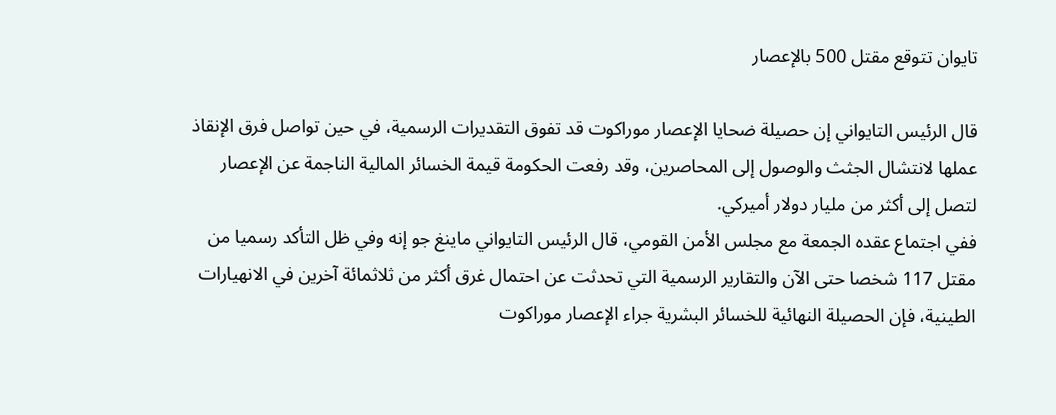تايوان تتوقع مقتل 500 بالإعصار

قال الرئيس التايواني إن حصيلة ضحايا الإعصار موراكوت قد تفوق التقديرات الرسمية، في حين تواصل فرق الإنقاذ عملها لانتشال الجثث والوصول إلى المحاصرين، وقد رفعت الحكومة قيمة الخسائر المالية الناجمة عن الإعصار لتصل إلى أكثر من مليار دولار أميركي.
ففي اجتماع عقده الجمعة مع مجلس الأمن القومي، قال الرئيس التايواني ماينغ جو إنه وفي ظل التأكد رسميا من مقتل 117 شخصا حتى الآن والتقارير الرسمية التي تحدثت عن احتمال غرق أكثر من ثلاثمائة آخرين في الانهيارات الطينية، فإن الحصيلة النهائية للخسائر البشرية جراء الإعصار موراكوت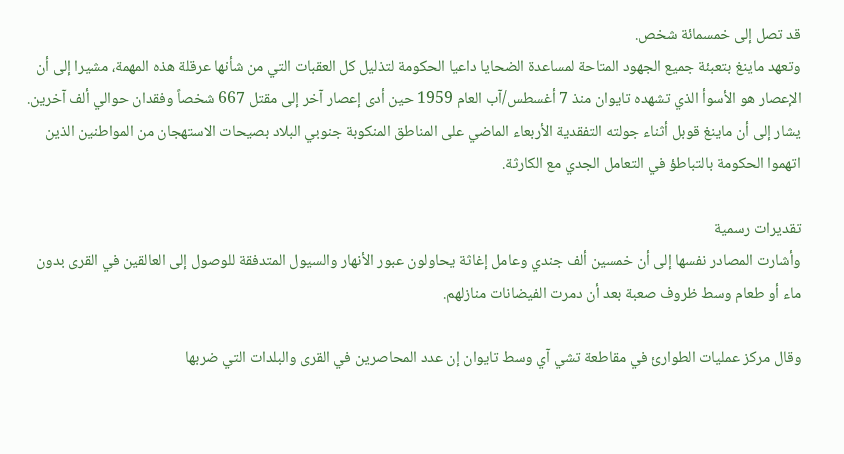قد تصل إلى خمسمائة شخص.
وتعهد ماينغ بتعبئة جميع الجهود المتاحة لمساعدة الضحايا داعيا الحكومة لتذليل كل العقبات التي من شأنها عرقلة هذه المهمة، مشيرا إلى أن الإعصار هو الأسوأ الذي تشهده تايوان منذ 7 أغسطس/آب العام 1959 حين أدى إعصار آخر إلى مقتل 667 شخصاً وفقدان حوالي ألف آخرين.
يشار إلى أن ماينغ قوبل أثناء جولته التفقدية الأربعاء الماضي على المناطق المنكوبة جنوبي البلاد بصيحات الاستهجان من المواطنين الذين اتهموا الحكومة بالتباطؤ في التعامل الجدي مع الكارثة.

تقديرات رسمية
وأشارت المصادر نفسها إلى أن خمسين ألف جندي وعامل إغاثة يحاولون عبور الأنهار والسيول المتدفقة للوصول إلى العالقين في القرى بدون ماء أو طعام وسط ظروف صعبة بعد أن دمرت الفيضانات منازلهم.

وقال مركز عمليات الطوارئ في مقاطعة تشي آي وسط تايوان إن عدد المحاصرين في القرى والبلدات التي ضربها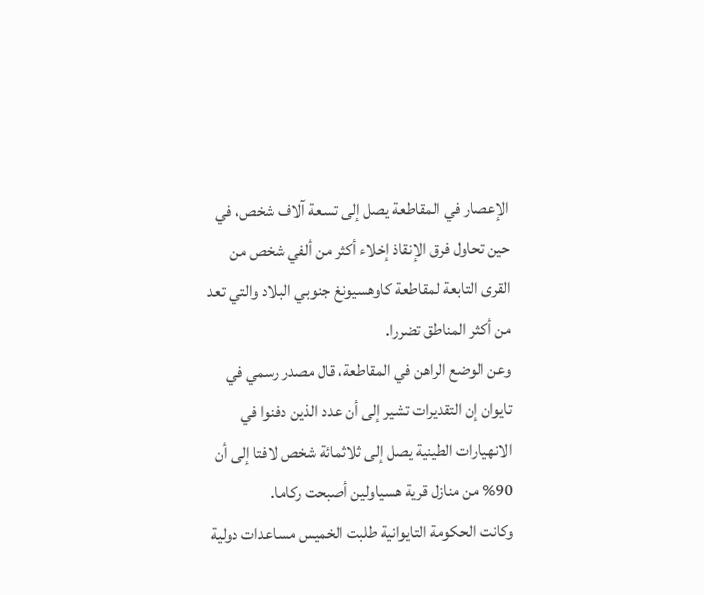الإعصار في المقاطعة يصل إلى تسعة آلاف شخص، في حين تحاول فرق الإنقاذ إخلاء أكثر من ألفي شخص من القرى التابعة لمقاطعة كاوهسيونغ جنوبي البلاد والتي تعد من أكثر المناطق تضررا.
وعن الوضع الراهن في المقاطعة، قال مصدر رسمي في تايوان إن التقديرات تشير إلى أن عدد الذين دفنوا في الانهيارات الطينية يصل إلى ثلاثمائة شخص لافتا إلى أن 90% من منازل قرية هسياولين أصبحت ركاما.
وكانت الحكومة التايوانية طلبت الخميس مساعدات دولية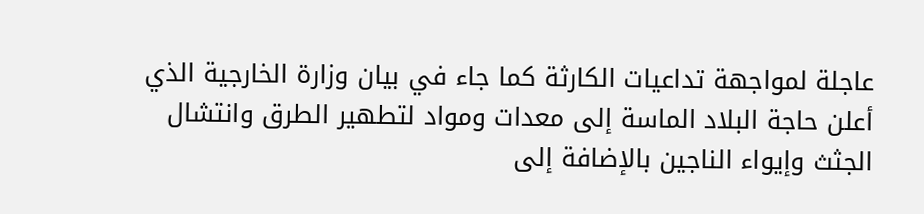عاجلة لمواجهة تداعيات الكارثة كما جاء في بيان وزارة الخارجية الذي أعلن حاجة البلاد الماسة إلى معدات ومواد لتطهير الطرق وانتشال الجثث وإيواء الناجين بالإضافة إلى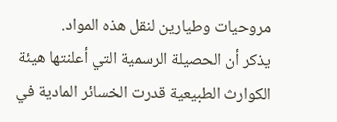مروحيات وطيارين لنقل هذه المواد.
يذكر أن الحصيلة الرسمية التي أعلنتها هيئة الكوارث الطبيعية قدرت الخسائر المادية في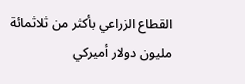القطاع الزراعي بأكثر من ثلاثمائة مليون دولار أميركي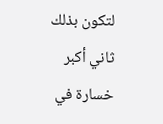لتكون بذلك ثاني أكبر خسارة في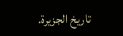تاريخ الجزيرة.